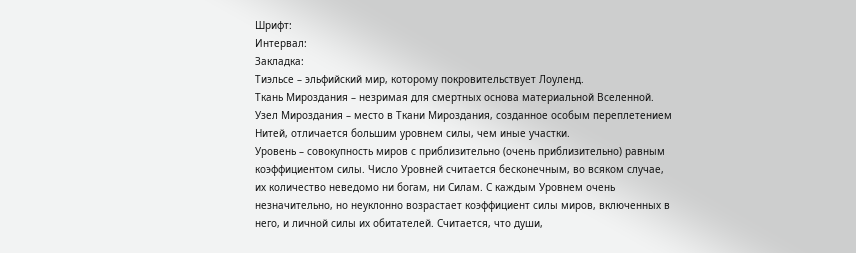Шрифт:
Интервал:
Закладка:
Тиэльсе – эльфийский мир, которому покровительствует Лоуленд.
Ткань Мироздания – незримая для смертных основа материальной Вселенной.
Узел Мироздания – место в Ткани Мироздания, созданное особым переплетением Нитей, отличается большим уровнем силы, чем иные участки.
Уровень – совокупность миров с приблизительно (очень приблизительно) равным коэффициентом силы. Число Уровней считается бесконечным, во всяком случае, их количество неведомо ни богам, ни Силам. С каждым Уровнем очень незначительно, но неуклонно возрастает коэффициент силы миров, включенных в него, и личной силы их обитателей. Считается, что души,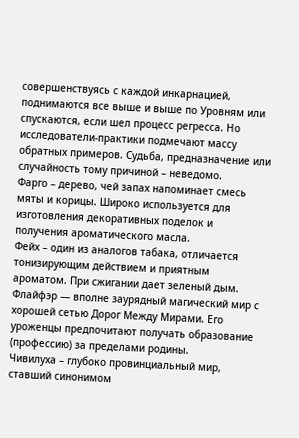совершенствуясь с каждой инкарнацией, поднимаются все выше и выше по Уровням или спускаются, если шел процесс регресса. Но исследователи-практики подмечают массу обратных примеров. Судьба, предназначение или случайность тому причиной – неведомо.
Фарго – дерево, чей запах напоминает смесь мяты и корицы. Широко используется для изготовления декоративных поделок и получения ароматического масла.
Фейх – один из аналогов табака, отличается тонизирующим действием и приятным ароматом. При сжигании дает зеленый дым.
Флайфэр — вполне заурядный магический мир с хорошей сетью Дорог Между Мирами. Его уроженцы предпочитают получать образование (профессию) за пределами родины.
Чивилуха – глубоко провинциальный мир, ставший синонимом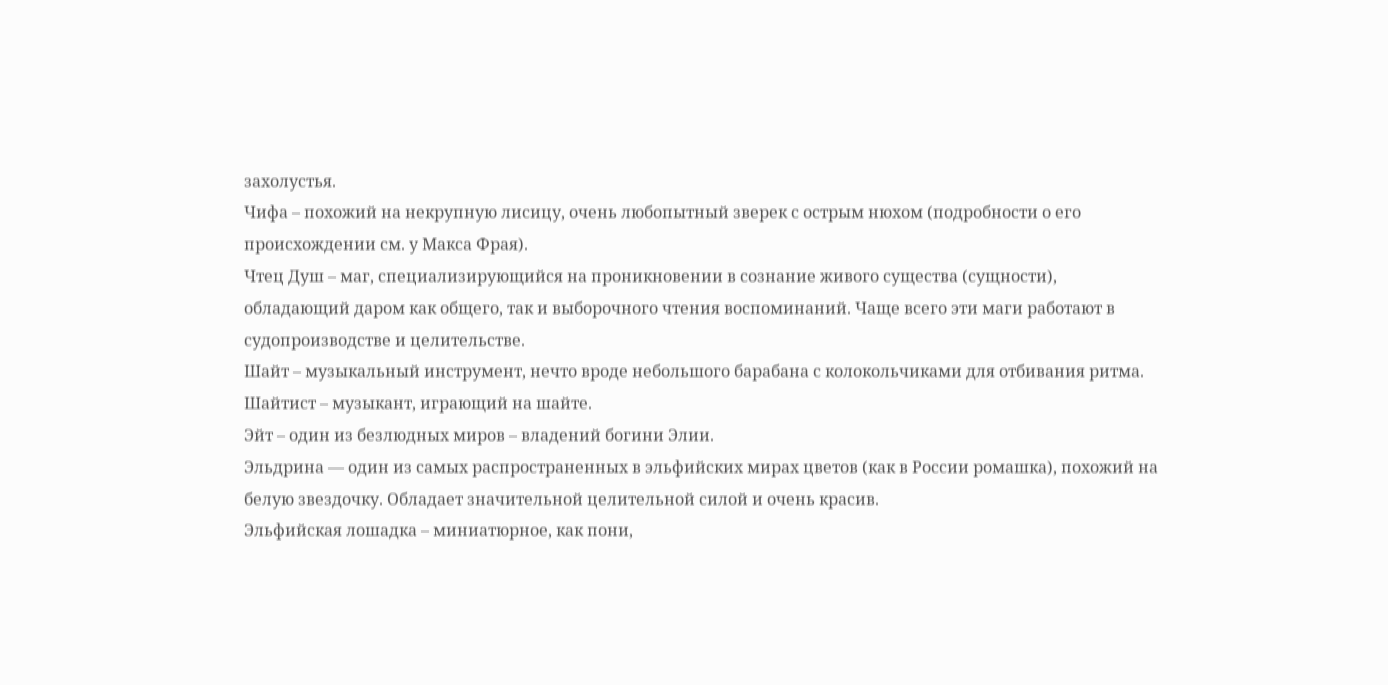захолустья.
Чифа – похожий на некрупную лисицу, очень любопытный зверек с острым нюхом (подробности о его происхождении см. у Макса Фрая).
Чтец Душ – маг, специализирующийся на проникновении в сознание живого существа (сущности), обладающий даром как общего, так и выборочного чтения воспоминаний. Чаще всего эти маги работают в судопроизводстве и целительстве.
Шайт – музыкальный инструмент, нечто вроде небольшого барабана с колокольчиками для отбивания ритма. Шайтист – музыкант, играющий на шайте.
Эйт – один из безлюдных миров – владений богини Элии.
Эльдрина — один из самых распространенных в эльфийских мирах цветов (как в России ромашка), похожий на белую звездочку. Обладает значительной целительной силой и очень красив.
Эльфийская лошадка – миниатюрное, как пони,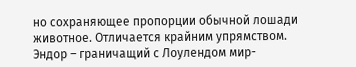но сохраняющее пропорции обычной лошади животное. Отличается крайним упрямством.
Эндор – граничащий с Лоулендом мир-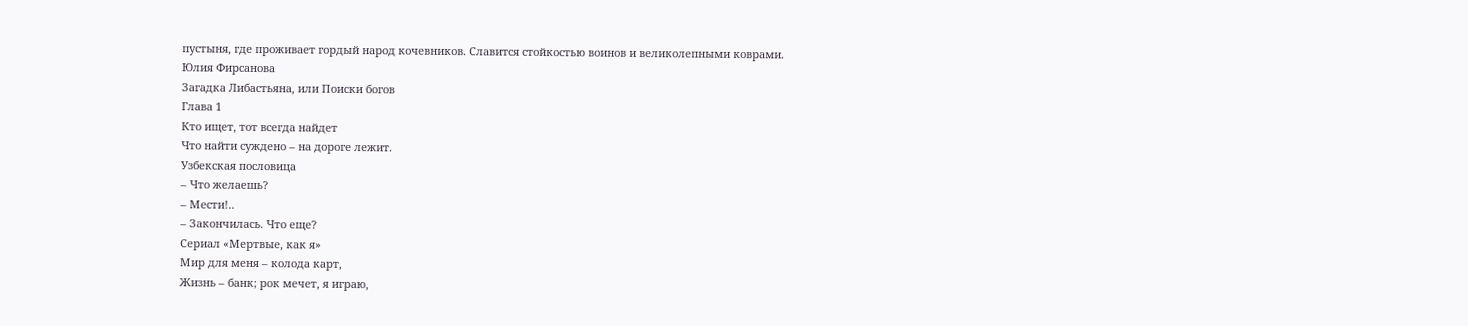пустыня, где проживает гордый народ кочевников. Славится стойкостью воинов и великолепными коврами.
Юлия Фирсанова
Загадка Либастьяна, или Поиски богов
Глава 1
Кто ищет, тот всегда найдет
Что найти суждено – на дороге лежит.
Узбекская пословица
– Что желаешь?
– Мести!..
– Закончилась. Что еще?
Сериал «Мертвые, как я»
Мир для меня – колода карт,
Жизнь – банк; рок мечет, я играю,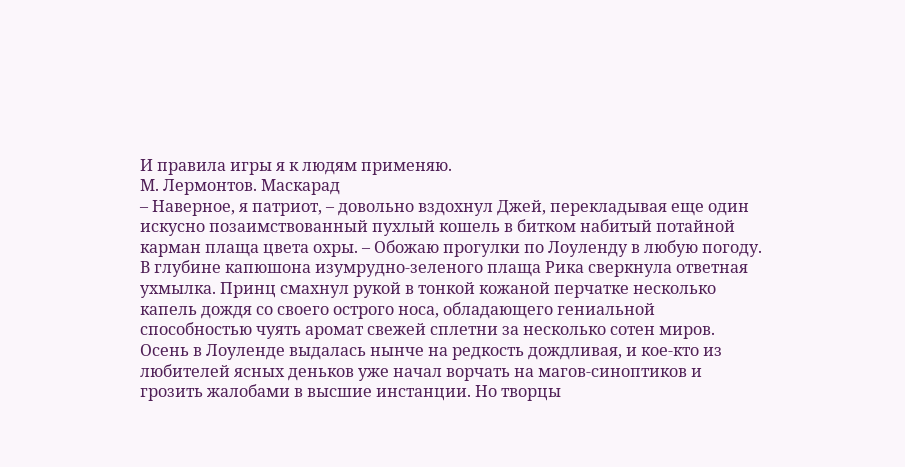И правила игры я к людям применяю.
М. Лермонтов. Маскарад
– Наверное, я патриот, – довольно вздохнул Джей, перекладывая еще один искусно позаимствованный пухлый кошель в битком набитый потайной карман плаща цвета охры. – Обожаю прогулки по Лоуленду в любую погоду.
В глубине капюшона изумрудно-зеленого плаща Рика сверкнула ответная ухмылка. Принц смахнул рукой в тонкой кожаной перчатке несколько капель дождя со своего острого носа, обладающего гениальной способностью чуять аромат свежей сплетни за несколько сотен миров.
Осень в Лоуленде выдалась нынче на редкость дождливая, и кое-кто из любителей ясных деньков уже начал ворчать на магов-синоптиков и грозить жалобами в высшие инстанции. Но творцы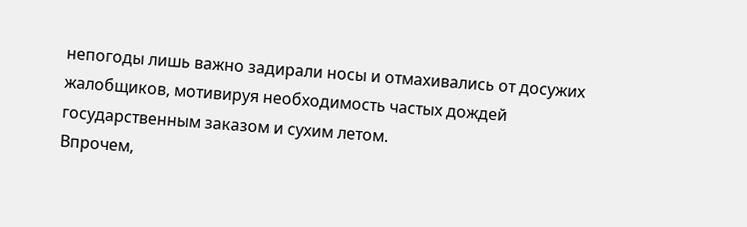непогоды лишь важно задирали носы и отмахивались от досужих жалобщиков, мотивируя необходимость частых дождей государственным заказом и сухим летом.
Впрочем,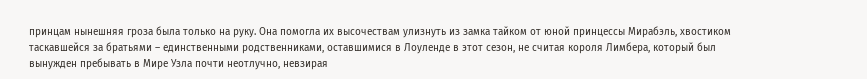принцам нынешняя гроза была только на руку. Она помогла их высочествам улизнуть из замка тайком от юной принцессы Мирабэль, хвостиком таскавшейся за братьями – единственными родственниками, оставшимися в Лоуленде в этот сезон, не считая короля Лимбера, который был вынужден пребывать в Мире Узла почти неотлучно, невзирая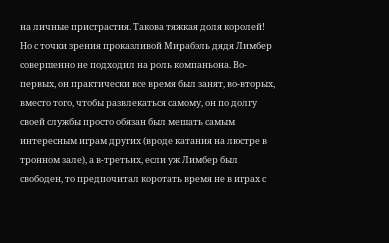на личные пристрастия. Такова тяжкая доля королей!
Но с точки зрения проказливой Мирабэль дядя Лимбер совершенно не подходил на роль компаньона. Во-первых, он практически все время был занят, во-вторых, вместо того, чтобы развлекаться самому, он по долгу своей службы просто обязан был мешать самым интересным играм других (вроде катания на люстре в тронном зале), а в-третьих, если уж Лимбер был свободен, то предпочитал коротать время не в играх с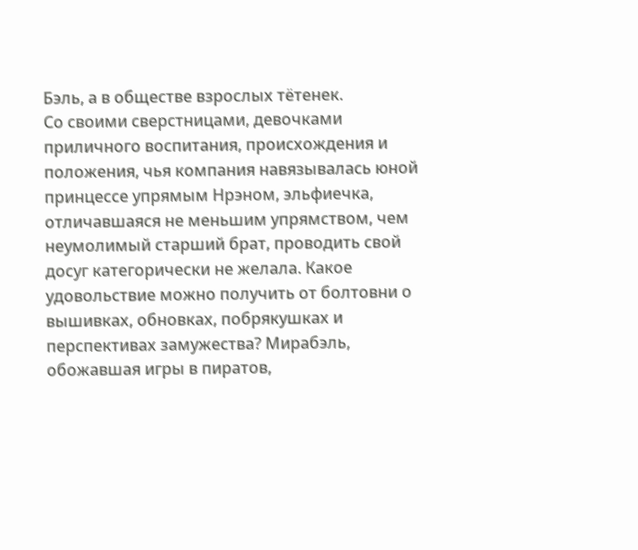Бэль, а в обществе взрослых тётенек.
Со своими сверстницами, девочками приличного воспитания, происхождения и положения, чья компания навязывалась юной принцессе упрямым Нрэном, эльфиечка, отличавшаяся не меньшим упрямством, чем неумолимый старший брат, проводить свой досуг категорически не желала. Какое удовольствие можно получить от болтовни о вышивках, обновках, побрякушках и перспективах замужества? Мирабэль, обожавшая игры в пиратов,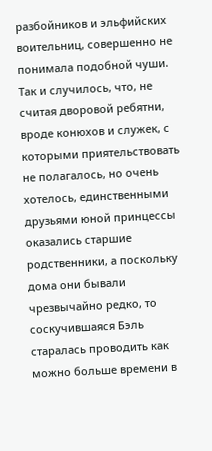разбойников и эльфийских воительниц, совершенно не понимала подобной чуши.
Так и случилось, что, не считая дворовой ребятни, вроде конюхов и служек, с которыми приятельствовать не полагалось, но очень хотелось, единственными друзьями юной принцессы оказались старшие родственники, а поскольку дома они бывали чрезвычайно редко, то соскучившаяся Бэль старалась проводить как можно больше времени в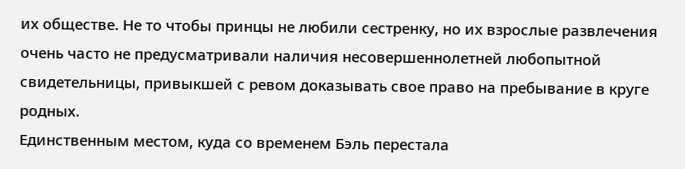их обществе. Не то чтобы принцы не любили сестренку, но их взрослые развлечения очень часто не предусматривали наличия несовершеннолетней любопытной свидетельницы, привыкшей с ревом доказывать свое право на пребывание в круге родных.
Единственным местом, куда со временем Бэль перестала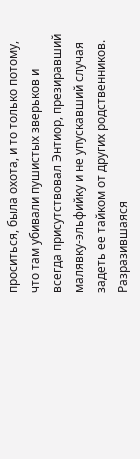проситься, была охота, и то только потому, что там убивали пушистых зверьков и всегда присутствовал Энтиор, презиравший малявку-эльфийку и не упускавший случая задеть ее тайком от других родственников.
Разразившаяся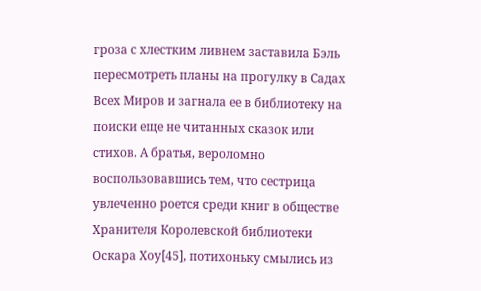гроза с хлестким ливнем заставила Бэль пересмотреть планы на прогулку в Садах Всех Миров и загнала ее в библиотеку на поиски еще не читанных сказок или стихов. А братья, вероломно воспользовавшись тем, что сестрица увлеченно роется среди книг в обществе Хранителя Королевской библиотеки Оскара Хоу[45], потихоньку смылись из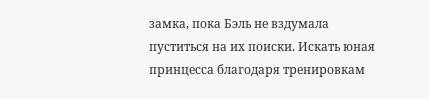замка, пока Бэль не вздумала пуститься на их поиски. Искать юная принцесса благодаря тренировкам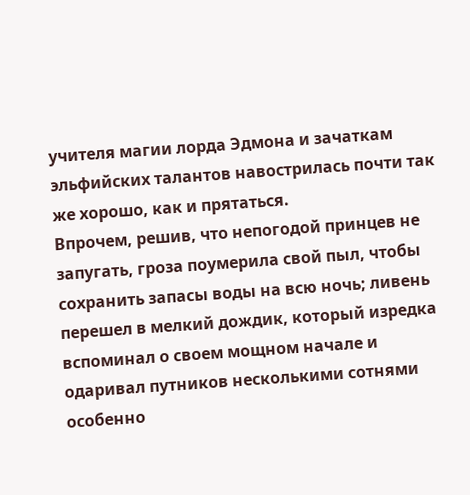учителя магии лорда Эдмона и зачаткам эльфийских талантов навострилась почти так же хорошо, как и прятаться.
Впрочем, решив, что непогодой принцев не запугать, гроза поумерила свой пыл, чтобы сохранить запасы воды на всю ночь; ливень перешел в мелкий дождик, который изредка вспоминал о своем мощном начале и одаривал путников несколькими сотнями особенно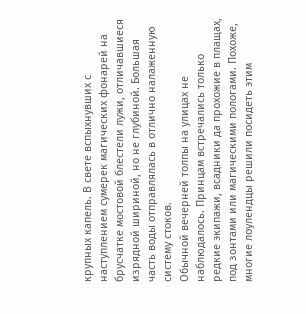крупных капель. В свете вспыхнувших с наступлением сумерек магических фонарей на брусчатке мостовой блестели лужи, отличавшиеся изрядной шириной, но не глубиной. Большая часть воды отправлялась в отлично налаженную систему стоков.
Обычной вечерней толпы на улицах не наблюдалось. Принцам встречались только редкие экипажи, всадники да прохожие в плащах, под зонтами или магическими пологами. Похоже, многие лоулендцы решили посидеть этим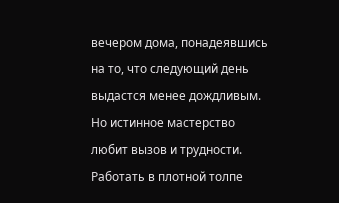вечером дома, понадеявшись на то, что следующий день выдастся менее дождливым. Но истинное мастерство любит вызов и трудности. Работать в плотной толпе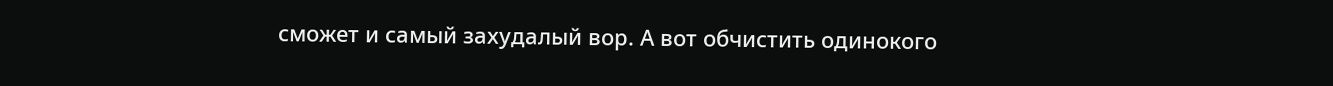сможет и самый захудалый вор. А вот обчистить одинокого